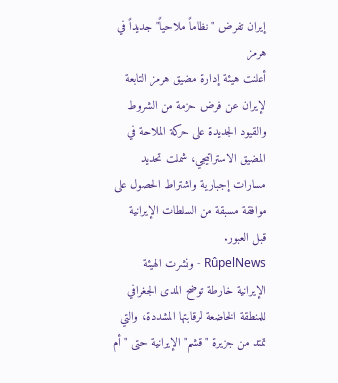إيران تفرض "نظاماً ملاحياً" جديداً في هرمز
أعلنت هيئة إدارة مضيق هرمز التابعة لإيران عن فرض حزمة من الشروط والقيود الجديدة على حركة الملاحة في المضيق الاستراتيجي، شملت تحديد مسارات إجبارية واشتراط الحصول على موافقة مسبقة من السلطات الإيرانية قبل العبور.
RûpelNews - ونشرت الهيئة الإيرانية خارطة توضح المدى الجغرافي للمنطقة الخاضعة لرقابتها المشددة، والتي تمتد من جزيرة "قشم" الإيرانية حتى "أم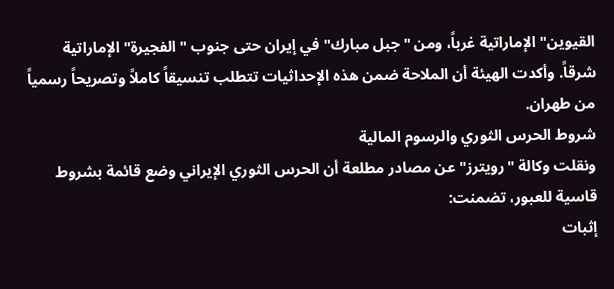القيوين" الإماراتية غرباً، ومن "جبل مبارك" في إيران حتى جنوب "الفجيرة" الإماراتية شرقاً. وأكدت الهيئة أن الملاحة ضمن هذه الإحداثيات تتطلب تنسيقاً كاملاً وتصريحاً رسمياً من طهران.
شروط الحرس الثوري والرسوم المالية
ونقلت وكالة "رويترز" عن مصادر مطلعة أن الحرس الثوري الإيراني وضع قائمة بشروط قاسية للعبور، تضمنت:
إثبات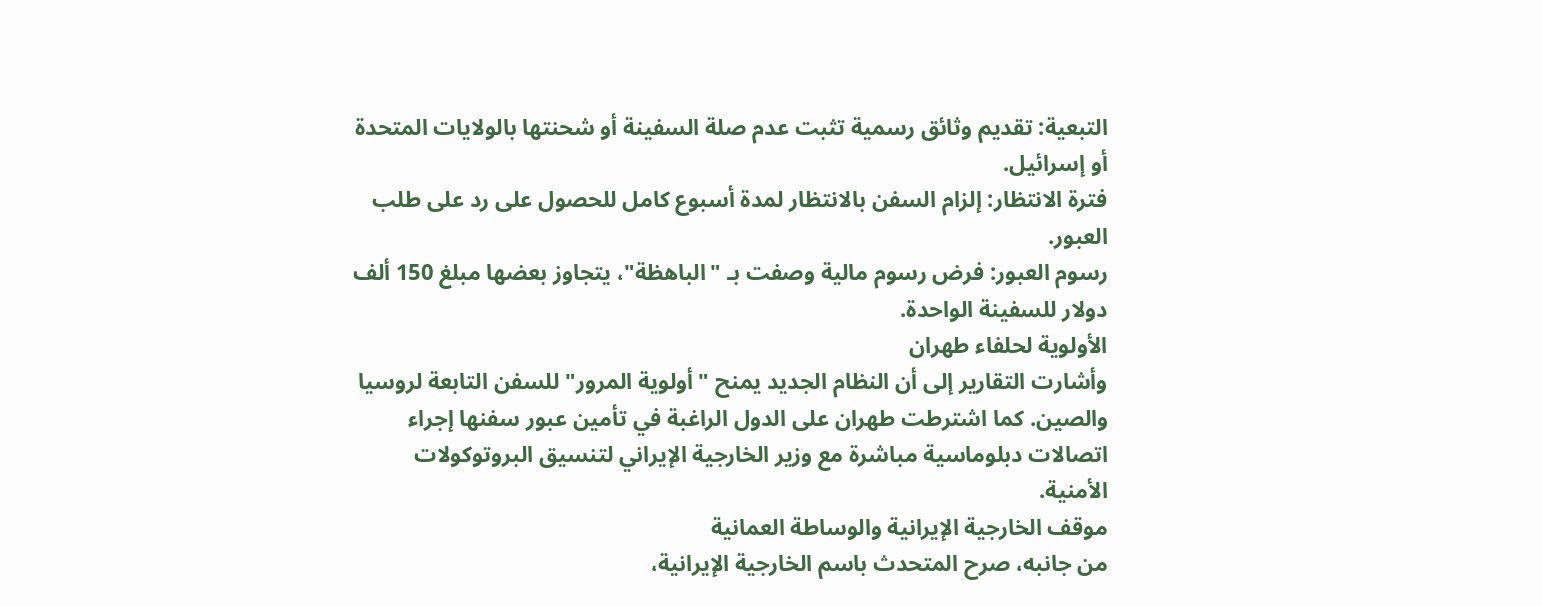التبعية: تقديم وثائق رسمية تثبت عدم صلة السفينة أو شحنتها بالولايات المتحدة أو إسرائيل.
فترة الانتظار: إلزام السفن بالانتظار لمدة أسبوع كامل للحصول على رد على طلب العبور.
رسوم العبور: فرض رسوم مالية وصفت بـ "الباهظة"، يتجاوز بعضها مبلغ 150 ألف دولار للسفينة الواحدة.
الأولوية لحلفاء طهران
وأشارت التقارير إلى أن النظام الجديد يمنح "أولوية المرور" للسفن التابعة لروسيا والصين. كما اشترطت طهران على الدول الراغبة في تأمين عبور سفنها إجراء اتصالات دبلوماسية مباشرة مع وزير الخارجية الإيراني لتنسيق البروتوكولات الأمنية.
موقف الخارجية الإيرانية والوساطة العمانية
من جانبه، صرح المتحدث باسم الخارجية الإيرانية،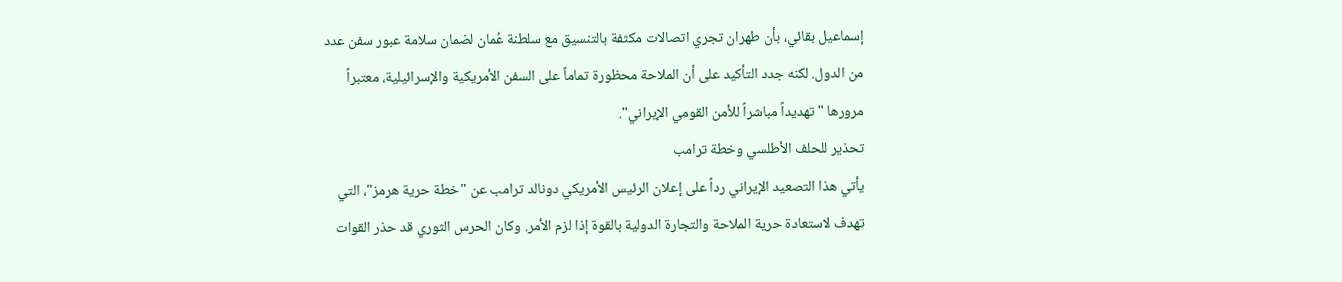إسماعيل بقائي، بأن طهران تجري اتصالات مكثفة بالتنسيق مع سلطنة عُمان لضمان سلامة عبور سفن عدد من الدول. لكنه جدد التأكيد على أن الملاحة محظورة تماماً على السفن الأمريكية والإسرائيلية، معتبراً مرورها "تهديداً مباشراً للأمن القومي الإيراني".
تحذير للحلف الأطلسي وخطة ترامب
يأتي هذا التصعيد الإيراني رداً على إعلان الرئيس الأمريكي دونالد ترامب عن "خطة حرية هرمز"، التي تهدف لاستعادة حرية الملاحة والتجارة الدولية بالقوة إذا لزم الأمر. وكان الحرس الثوري قد حذر القوات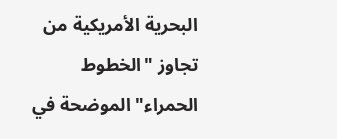البحرية الأمريكية من تجاوز "الخطوط الحمراء" الموضحة في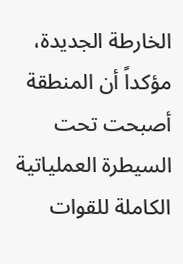الخارطة الجديدة، مؤكداً أن المنطقة أصبحت تحت السيطرة العملياتية الكاملة للقوات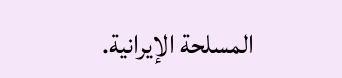المسلحة الإيرانية.